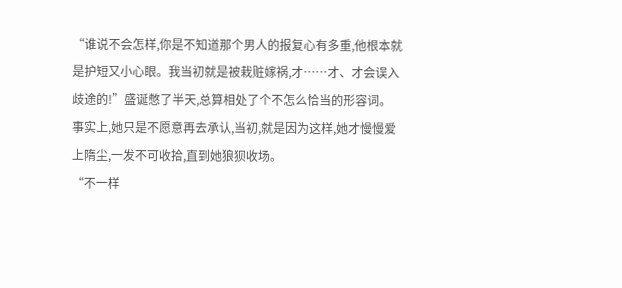“谁说不会怎样,你是不知道那个男人的报复心有多重,他根本就是护短又小心眼。我当初就是被栽赃嫁祸,才……才、才会误入歧途的!”盛诞憋了半天,总算相处了个不怎么恰当的形容词。
事实上,她只是不愿意再去承认,当初,就是因为这样,她才慢慢爱上隋尘,一发不可收拾,直到她狼狈收场。
“不一样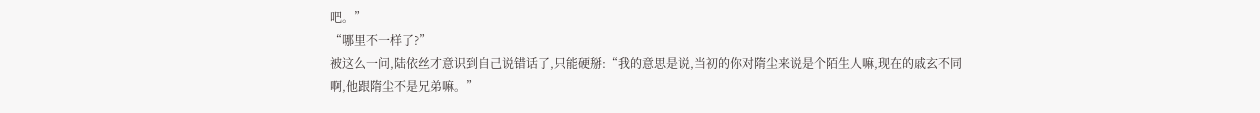吧。”
“哪里不一样了?”
被这么一问,陆依丝才意识到自己说错话了,只能硬掰:“我的意思是说,当初的你对隋尘来说是个陌生人嘛,现在的戚玄不同啊,他跟隋尘不是兄弟嘛。”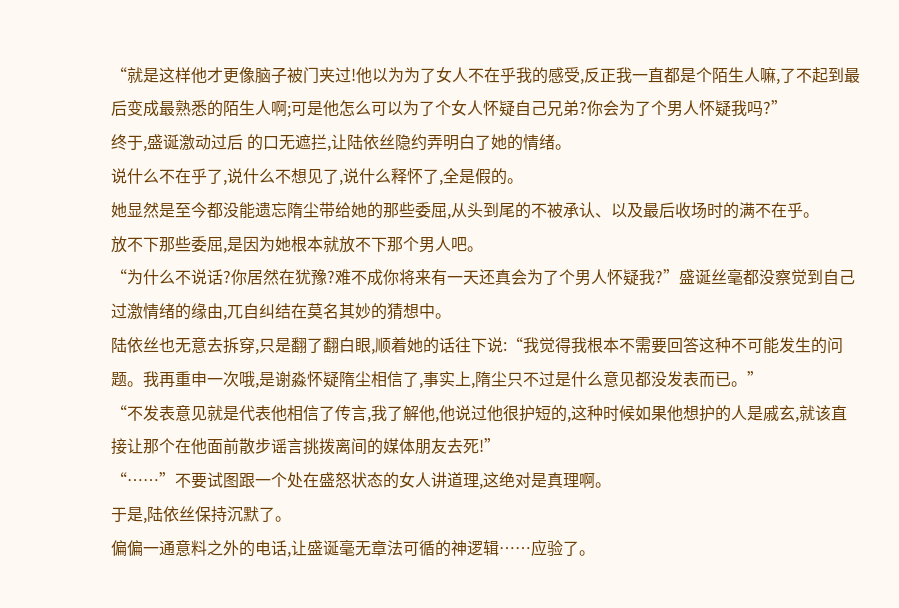“就是这样他才更像脑子被门夹过!他以为为了女人不在乎我的感受,反正我一直都是个陌生人嘛,了不起到最后变成最熟悉的陌生人啊;可是他怎么可以为了个女人怀疑自己兄弟?你会为了个男人怀疑我吗?”
终于,盛诞激动过后 的口无遮拦,让陆依丝隐约弄明白了她的情绪。
说什么不在乎了,说什么不想见了,说什么释怀了,全是假的。
她显然是至今都没能遗忘隋尘带给她的那些委屈,从头到尾的不被承认、以及最后收场时的满不在乎。
放不下那些委屈,是因为她根本就放不下那个男人吧。
“为什么不说话?你居然在犹豫?难不成你将来有一天还真会为了个男人怀疑我?”盛诞丝毫都没察觉到自己过激情绪的缘由,兀自纠结在莫名其妙的猜想中。
陆依丝也无意去拆穿,只是翻了翻白眼,顺着她的话往下说:“我觉得我根本不需要回答这种不可能发生的问题。我再重申一次哦,是谢淼怀疑隋尘相信了,事实上,隋尘只不过是什么意见都没发表而已。”
“不发表意见就是代表他相信了传言,我了解他,他说过他很护短的,这种时候如果他想护的人是戚玄,就该直接让那个在他面前散步谣言挑拨离间的媒体朋友去死!”
“……”不要试图跟一个处在盛怒状态的女人讲道理,这绝对是真理啊。
于是,陆依丝保持沉默了。
偏偏一通意料之外的电话,让盛诞毫无章法可循的神逻辑……应验了。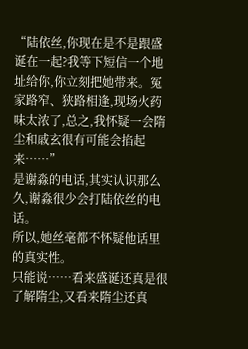“陆依丝,你现在是不是跟盛诞在一起?我等下短信一个地址给你,你立刻把她带来。冤家路窄、狭路相逢,现场火药味太浓了,总之,我怀疑一会隋尘和戚玄很有可能会掐起来……”
是谢淼的电话,其实认识那么久,谢淼很少会打陆依丝的电话。
所以,她丝毫都不怀疑他话里的真实性。
只能说……看来盛诞还真是很了解隋尘,又看来隋尘还真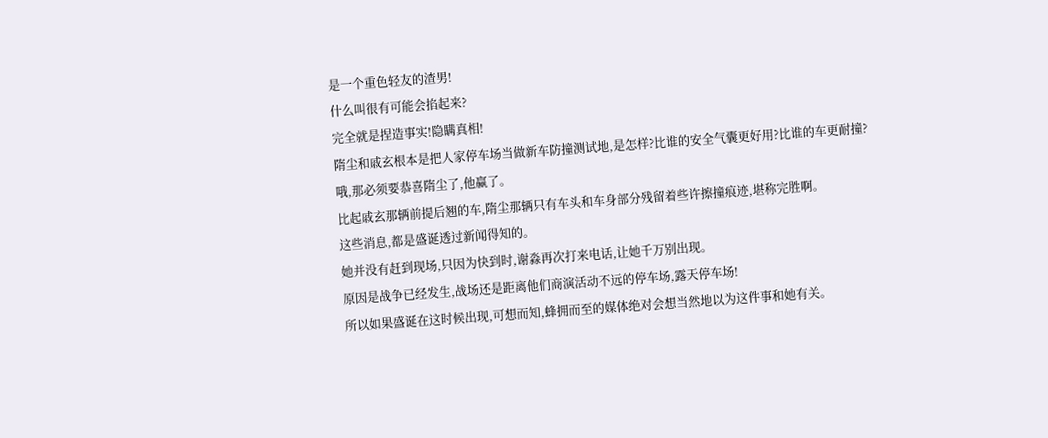是一个重色轻友的渣男!
什么叫很有可能会掐起来?
完全就是捏造事实!隐瞒真相!
隋尘和戚玄根本是把人家停车场当做新车防撞测试地,是怎样?比谁的安全气囊更好用?比谁的车更耐撞?
哦,那必须要恭喜隋尘了,他赢了。
比起戚玄那辆前提后翘的车,隋尘那辆只有车头和车身部分残留着些许擦撞痕迹,堪称完胜啊。
这些消息,都是盛诞透过新闻得知的。
她并没有赶到现场,只因为快到时,谢淼再次打来电话,让她千万别出现。
原因是战争已经发生,战场还是距离他们商演活动不远的停车场,露天停车场!
所以如果盛诞在这时候出现,可想而知,蜂拥而至的媒体绝对会想当然地以为这件事和她有关。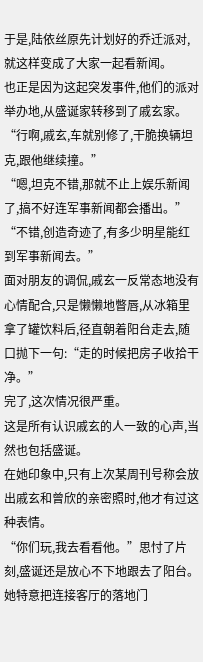于是,陆依丝原先计划好的乔迁派对,就这样变成了大家一起看新闻。
也正是因为这起突发事件,他们的派对举办地,从盛诞家转移到了戚玄家。
“行啊,戚玄,车就别修了,干脆换辆坦克,跟他继续撞。”
“嗯,坦克不错,那就不止上娱乐新闻了,搞不好连军事新闻都会播出。”
“不错,创造奇迹了,有多少明星能红到军事新闻去。”
面对朋友的调侃,戚玄一反常态地没有心情配合,只是懒懒地瞥唇,从冰箱里拿了罐饮料后,径直朝着阳台走去,随口抛下一句:“走的时候把房子收拾干净。”
完了,这次情况很严重。
这是所有认识戚玄的人一致的心声,当然也包括盛诞。
在她印象中,只有上次某周刊号称会放出戚玄和曾欣的亲密照时,他才有过这种表情。
“你们玩,我去看看他。”思忖了片刻,盛诞还是放心不下地跟去了阳台。
她特意把连接客厅的落地门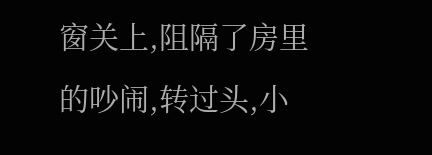窗关上,阻隔了房里的吵闹,转过头,小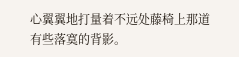心翼翼地打量着不远处藤椅上那道有些落寞的背影。